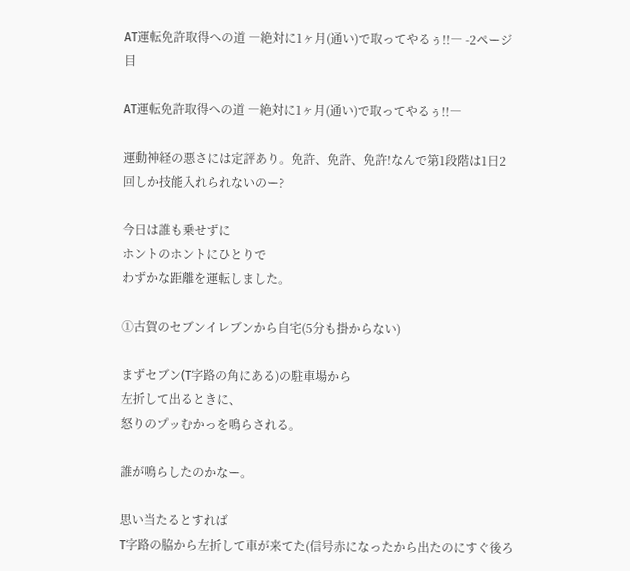AT運転免許取得への道 ―絶対に1ヶ月(通い)で取ってやるぅ!!― -2ページ目

AT運転免許取得への道 ―絶対に1ヶ月(通い)で取ってやるぅ!!―

運動神経の悪さには定評あり。免許、免許、免許!なんで第1段階は1日2回しか技能入れられないのー?

今日は誰も乗せずに
ホントのホントにひとりで
わずかな距離を運転しました。

①古賀のセブンイレブンから自宅(5分も掛からない)

まずセブン(T字路の角にある)の駐車場から
左折して出るときに、
怒りのプッむかっを鳴らされる。

誰が鳴らしたのかなー。

思い当たるとすれば
T字路の脇から左折して車が来てた(信号赤になったから出たのにすぐ後ろ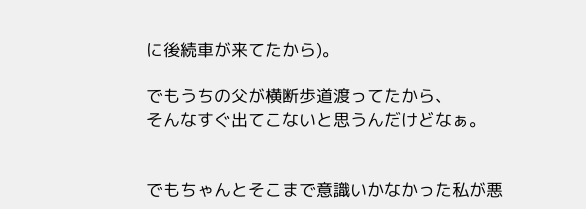に後続車が来てたから)。

でもうちの父が横断歩道渡ってたから、
そんなすぐ出てこないと思うんだけどなぁ。


でもちゃんとそこまで意識いかなかった私が悪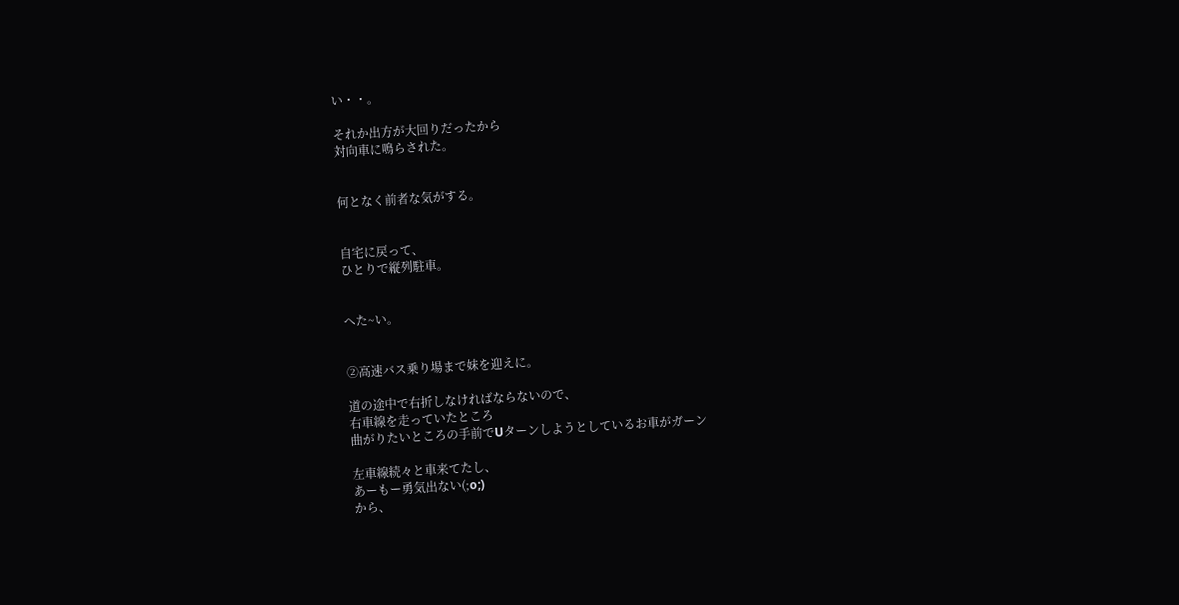い・・。

それか出方が大回りだったから
対向車に鳴らされた。


何となく前者な気がする。


自宅に戻って、
ひとりで縦列駐車。


へた~い。


②高速バス乗り場まで妹を迎えに。

道の途中で右折しなければならないので、
右車線を走っていたところ
曲がりたいところの手前でUターンしようとしているお車がガーン

左車線続々と車来てたし、
あーもー勇気出ない(;o;)
から、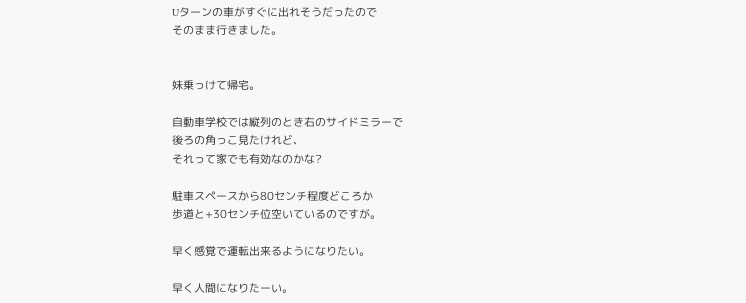Uターンの車がすぐに出れそうだったので
そのまま行きました。


妹乗っけて帰宅。

自動車学校では縦列のとき右のサイドミラーで
後ろの角っこ見たけれど、
それって家でも有効なのかな?

駐車スペースから80センチ程度どころか
歩道と+30センチ位空いているのですが。

早く感覚で運転出来るようになりたい。

早く人間になりたーい。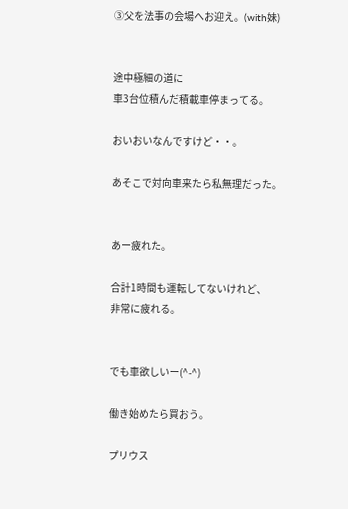③父を法事の会場へお迎え。(with妹)


途中極細の道に
車3台位積んだ積載車停まってる。

おいおいなんですけど・・。

あそこで対向車来たら私無理だった。


あー疲れた。

合計1時間も運転してないけれど、
非常に疲れる。


でも車欲しいー(^-^)

働き始めたら買おう。

プリウス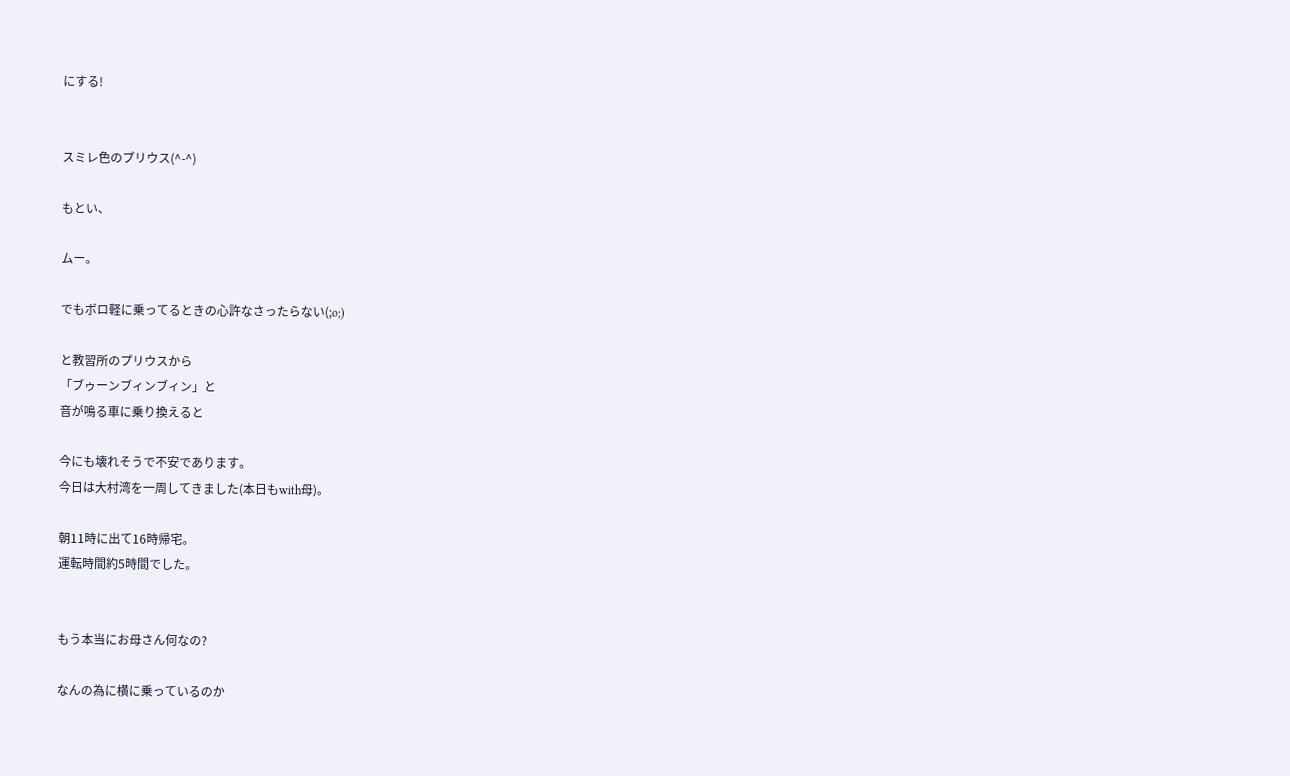にする!


スミレ色のプリウス(^-^)

もとい、

ムー。

でもボロ軽に乗ってるときの心許なさったらない(;o;)

と教習所のプリウスから
「ブゥーンブィンブィン」と
音が鳴る車に乗り換えると

今にも壊れそうで不安であります。
今日は大村湾を一周してきました(本日もwith母)。

朝11時に出て16時帰宅。
運転時間約5時間でした。


もう本当にお母さん何なの?

なんの為に横に乗っているのか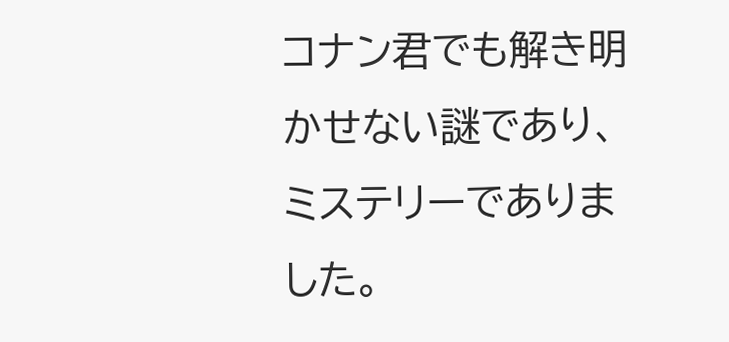コナン君でも解き明かせない謎であり、ミステリーでありました。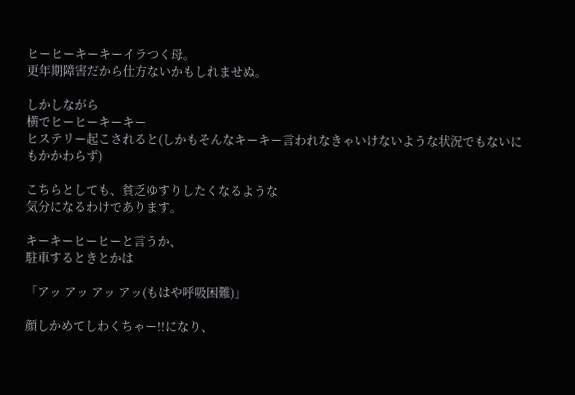ヒーヒーキーキーイラつく母。
更年期障害だから仕方ないかもしれませぬ。

しかしながら
横でヒーヒーキーキー
ヒステリー起こされると(しかもそんなキーキー言われなきゃいけないような状況でもないにもかかわらず)

こちらとしても、貧乏ゆすりしたくなるような
気分になるわけであります。

キーキーヒーヒーと言うか、
駐車するときとかは

「アッ アッ アッ アッ(もはや呼吸困難)」

顔しかめてしわくちゃー!!になり、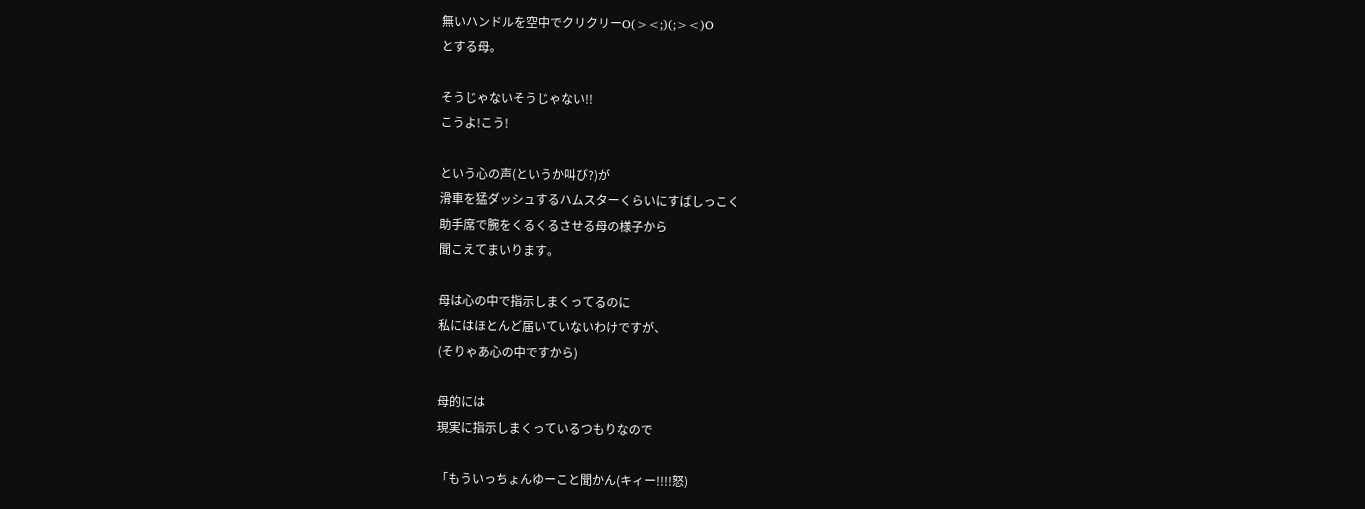無いハンドルを空中でクリクリーO(><;)(;><)O
とする母。

そうじゃないそうじゃない!!
こうよ!こう!

という心の声(というか叫び?)が
滑車を猛ダッシュするハムスターくらいにすばしっこく
助手席で腕をくるくるさせる母の様子から
聞こえてまいります。

母は心の中で指示しまくってるのに
私にはほとんど届いていないわけですが、
(そりゃあ心の中ですから)

母的には
現実に指示しまくっているつもりなので

「もういっちょんゆーこと聞かん(キィー!!!!怒)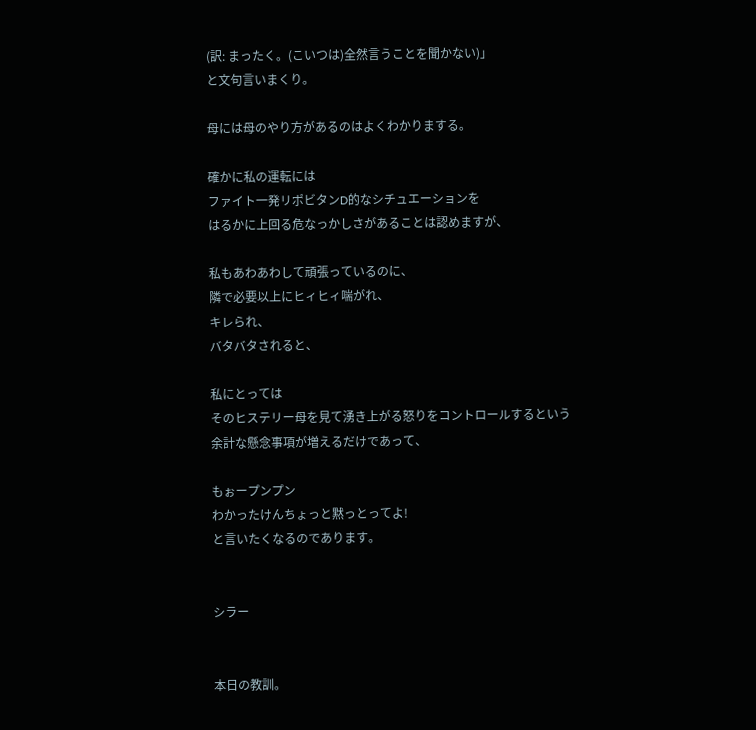(訳: まったく。(こいつは)全然言うことを聞かない)」
と文句言いまくり。

母には母のやり方があるのはよくわかりまする。

確かに私の運転には
ファイト一発リポビタンD的なシチュエーションを
はるかに上回る危なっかしさがあることは認めますが、

私もあわあわして頑張っているのに、
隣で必要以上にヒィヒィ喘がれ、
キレられ、
バタバタされると、

私にとっては
そのヒステリー母を見て湧き上がる怒りをコントロールするという
余計な懸念事項が増えるだけであって、

もぉープンプン
わかったけんちょっと黙っとってよ!
と言いたくなるのであります。


シラー


本日の教訓。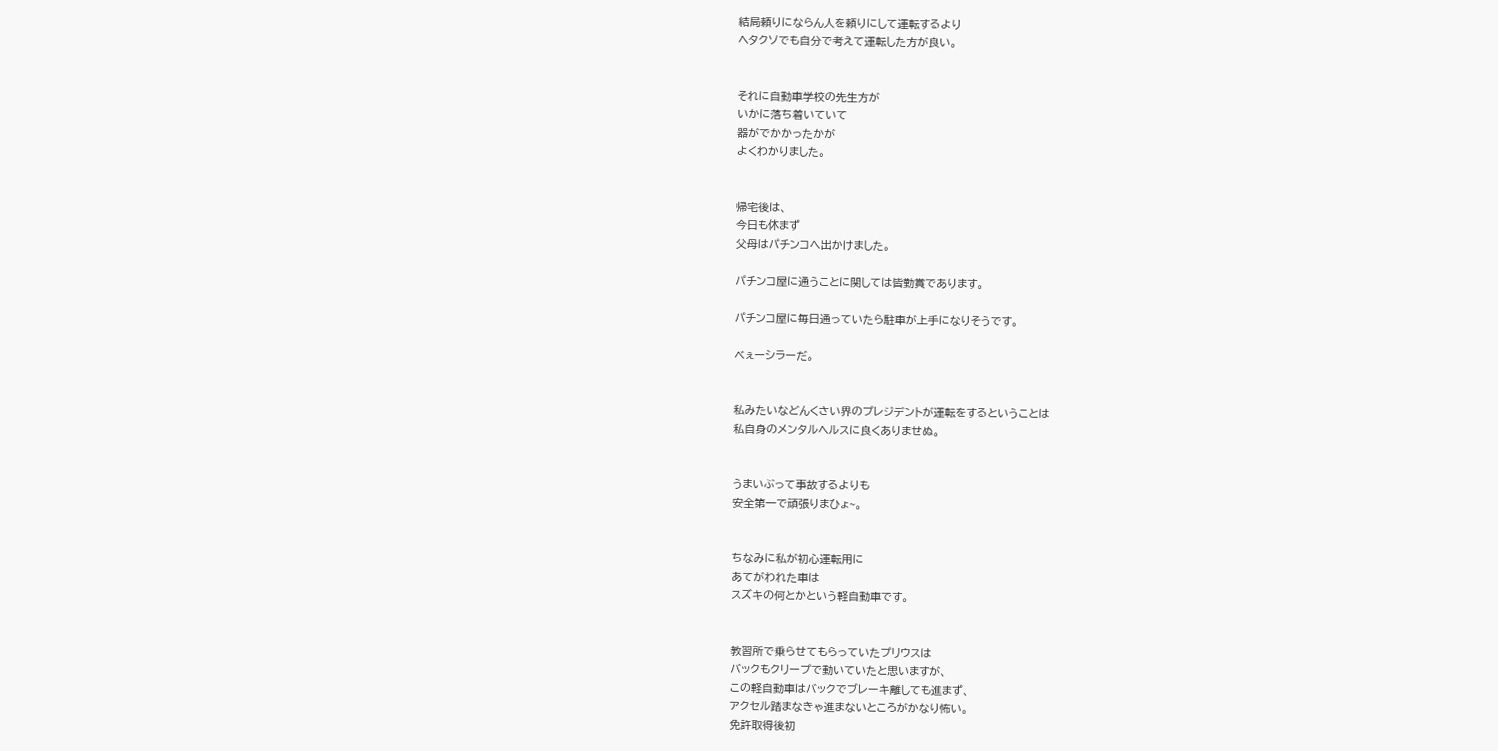結局頼りにならん人を頼りにして運転するより
ヘタクソでも自分で考えて運転した方が良い。


それに自動車学校の先生方が
いかに落ち着いていて
器がでかかったかが
よくわかりました。


帰宅後は、
今日も休まず
父母はパチンコへ出かけました。

パチンコ屋に通うことに関しては皆勤賞であります。

パチンコ屋に毎日通っていたら駐車が上手になりそうです。

ベぇーシラーだ。


私みたいなどんくさい界のプレジデントが運転をするということは
私自身のメンタルヘルスに良くありませぬ。


うまいぶって事故するよりも
安全第一で頑張りまひょ~。


ちなみに私が初心運転用に
あてがわれた車は
スズキの何とかという軽自動車です。


教習所で乗らせてもらっていたプリウスは
バックもクリープで動いていたと思いますが、
この軽自動車はバックでブレーキ離しても進まず、
アクセル踏まなきゃ進まないところがかなり怖い。
免許取得後初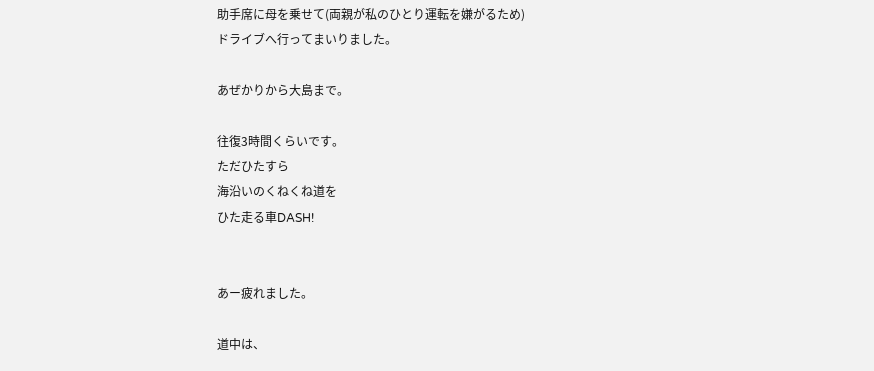助手席に母を乗せて(両親が私のひとり運転を嫌がるため)
ドライブへ行ってまいりました。

あぜかりから大島まで。

往復3時間くらいです。
ただひたすら
海沿いのくねくね道を
ひた走る車DASH!


あー疲れました。

道中は、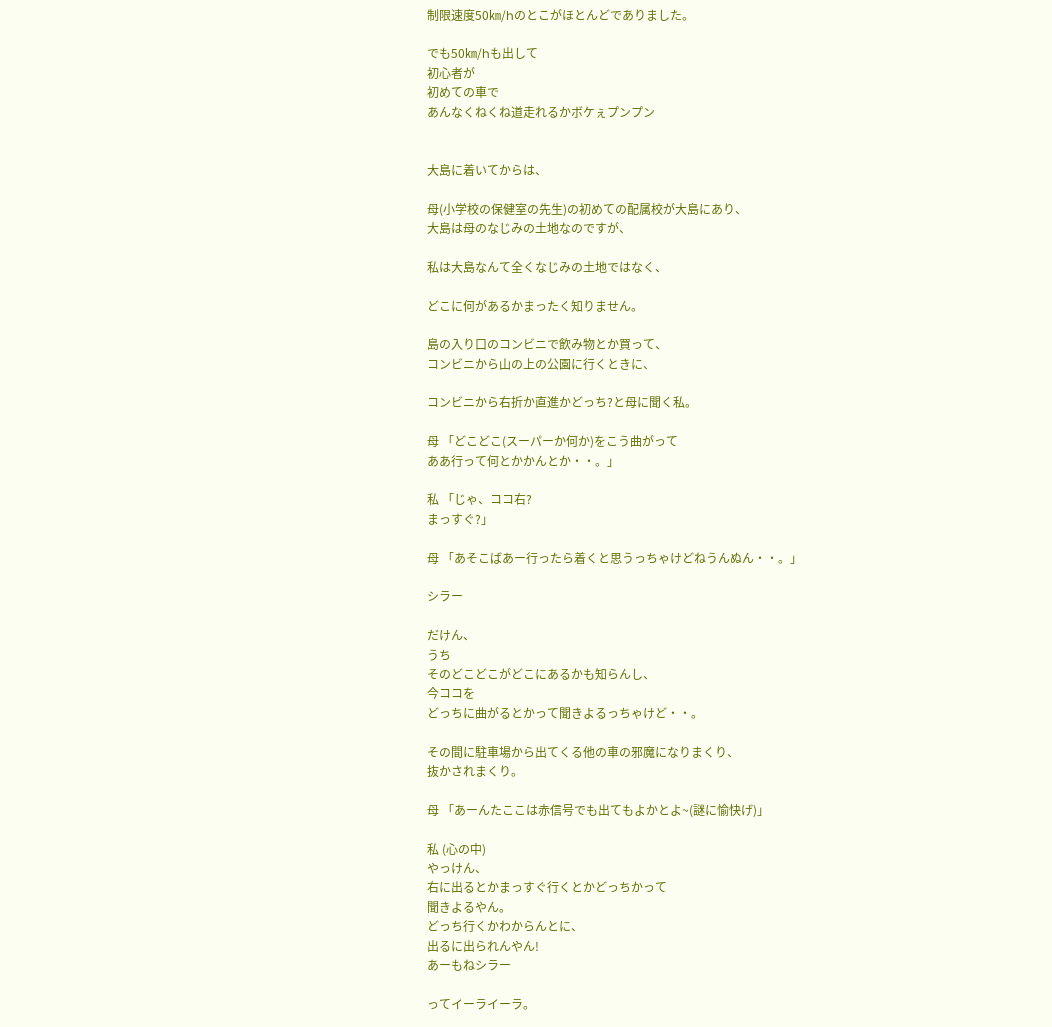制限速度50㎞/hのとこがほとんどでありました。

でも50㎞/hも出して
初心者が
初めての車で
あんなくねくね道走れるかボケぇプンプン


大島に着いてからは、

母(小学校の保健室の先生)の初めての配属校が大島にあり、
大島は母のなじみの土地なのですが、

私は大島なんて全くなじみの土地ではなく、

どこに何があるかまったく知りません。

島の入り口のコンビニで飲み物とか買って、
コンビニから山の上の公園に行くときに、

コンビニから右折か直進かどっち?と母に聞く私。

母 「どこどこ(スーパーか何か)をこう曲がって
ああ行って何とかかんとか・・。」

私 「じゃ、ココ右?
まっすぐ?」

母 「あそこばあー行ったら着くと思うっちゃけどねうんぬん・・。」

シラー

だけん、
うち
そのどこどこがどこにあるかも知らんし、
今ココを
どっちに曲がるとかって聞きよるっちゃけど・・。

その間に駐車場から出てくる他の車の邪魔になりまくり、
抜かされまくり。

母 「あーんたここは赤信号でも出てもよかとよ~(謎に愉快げ)」

私 (心の中)
やっけん、
右に出るとかまっすぐ行くとかどっちかって
聞きよるやん。
どっち行くかわからんとに、
出るに出られんやん!
あーもねシラー

ってイーライーラ。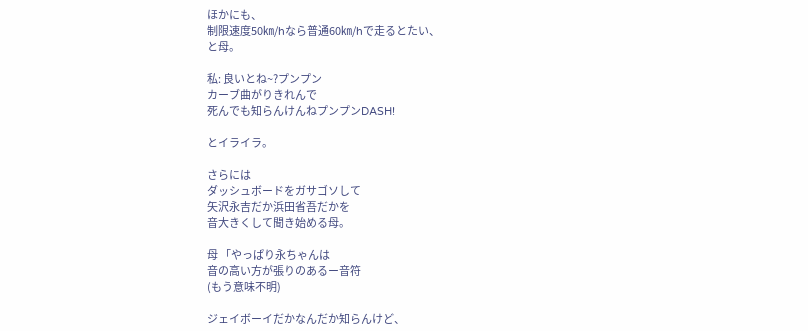ほかにも、
制限速度50㎞/hなら普通60㎞/hで走るとたい、
と母。

私: 良いとね~?プンプン
カーブ曲がりきれんで
死んでも知らんけんねプンプンDASH!

とイライラ。

さらには
ダッシュボードをガサゴソして
矢沢永吉だか浜田省吾だかを
音大きくして聞き始める母。

母 「やっぱり永ちゃんは
音の高い方が張りのあるー音符
(もう意味不明)

ジェイボーイだかなんだか知らんけど、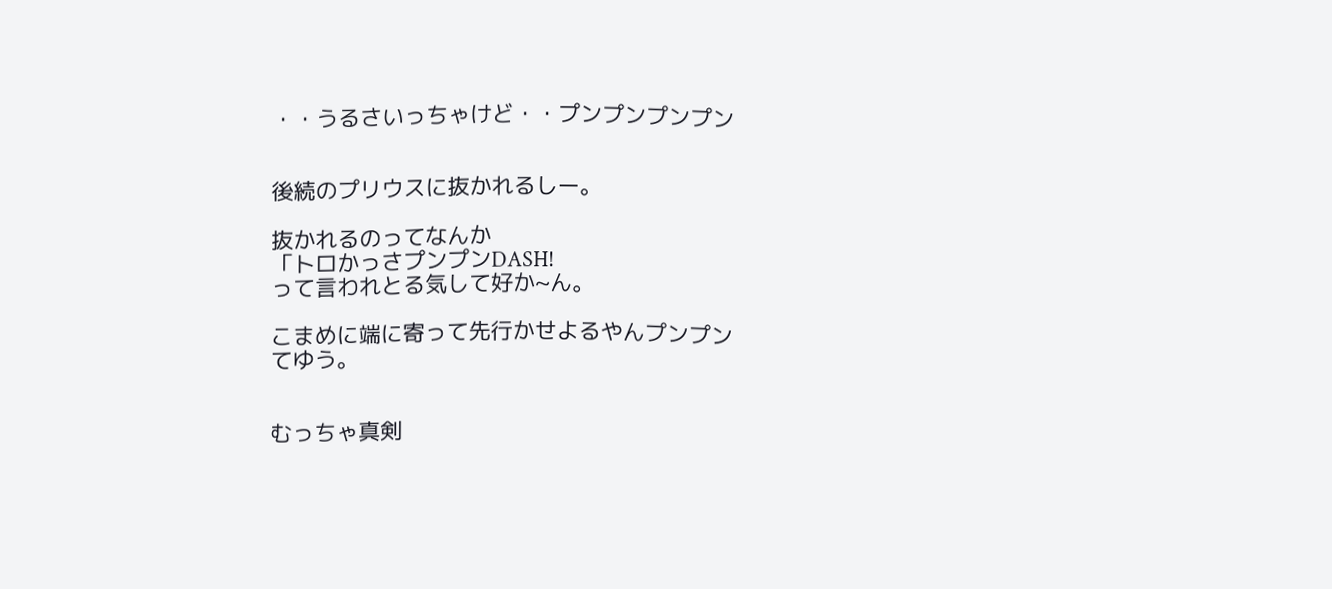・・うるさいっちゃけど・・プンプンプンプン


後続のプリウスに抜かれるしー。

抜かれるのってなんか
「トロかっさプンプンDASH!
って言われとる気して好か~ん。

こまめに端に寄って先行かせよるやんプンプン
てゆう。


むっちゃ真剣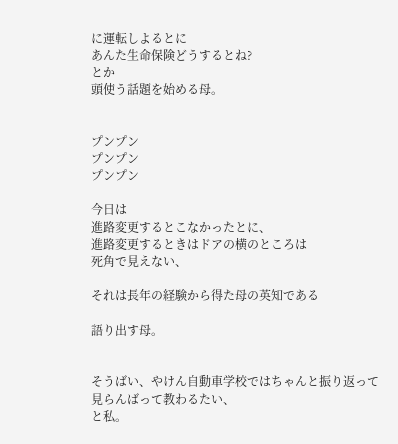に運転しよるとに
あんた生命保険どうするとね?
とか
頭使う話題を始める母。


プンプン
プンプン
プンプン

今日は
進路変更するとこなかったとに、
進路変更するときはドアの横のところは
死角で見えない、

それは長年の経験から得た母の英知である

語り出す母。


そうばい、やけん自動車学校ではちゃんと振り返って
見らんばって教わるたい、
と私。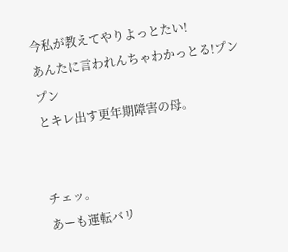今私が教えてやりよっとたい!
あんたに言われんちゃわかっとる!プンプン
とキレ出す更年期障害の母。


チェッ。
あーも運転バリ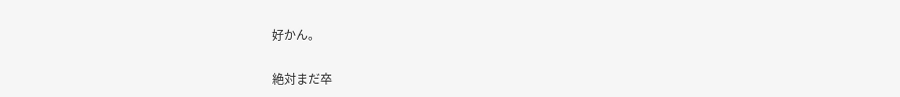好かん。

絶対まだ卒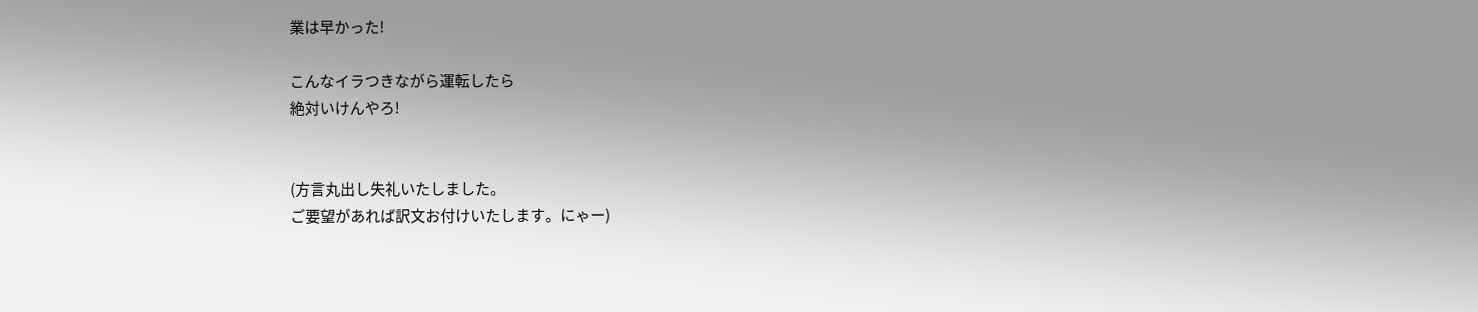業は早かった!

こんなイラつきながら運転したら
絶対いけんやろ!


(方言丸出し失礼いたしました。
ご要望があれば訳文お付けいたします。にゃー)